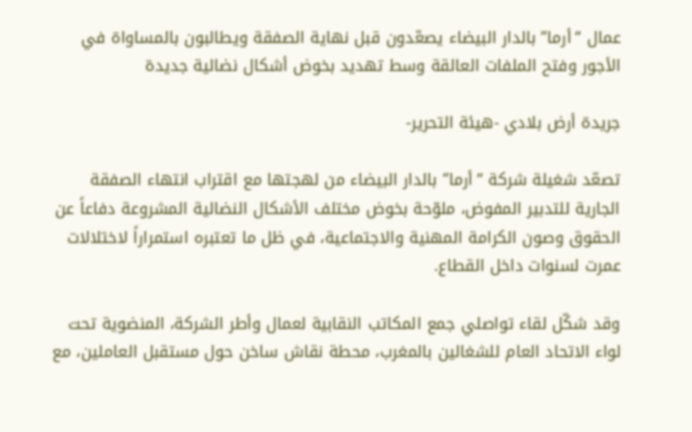عمال “أرما” بالدار البيضاء يصعّدون قبل نهاية الصفقة ويطالبون بالمساواة في الأجور وفتح الملفات العالقة وسط تهديد بخوض أشكال نضالية جديدة

جريدة أرض بلادي -هيئة التحرير-

تصعّد شغيلة شركة “أرما” بالدار البيضاء من لهجتها مع اقتراب انتهاء الصفقة الجارية للتدبير المفوض، ملوّحة بخوض مختلف الأشكال النضالية المشروعة دفاعاً عن الحقوق وصون الكرامة المهنية والاجتماعية، في ظل ما تعتبره استمراراً لاختلالات عمرت لسنوات داخل القطاع.

وقد شكّل لقاء تواصلي جمع المكاتب النقابية لعمال وأطر الشركة، المنضوية تحت لواء الاتحاد العام للشغالين بالمغرب، محطة نقاش ساخن حول مستقبل العاملين، مع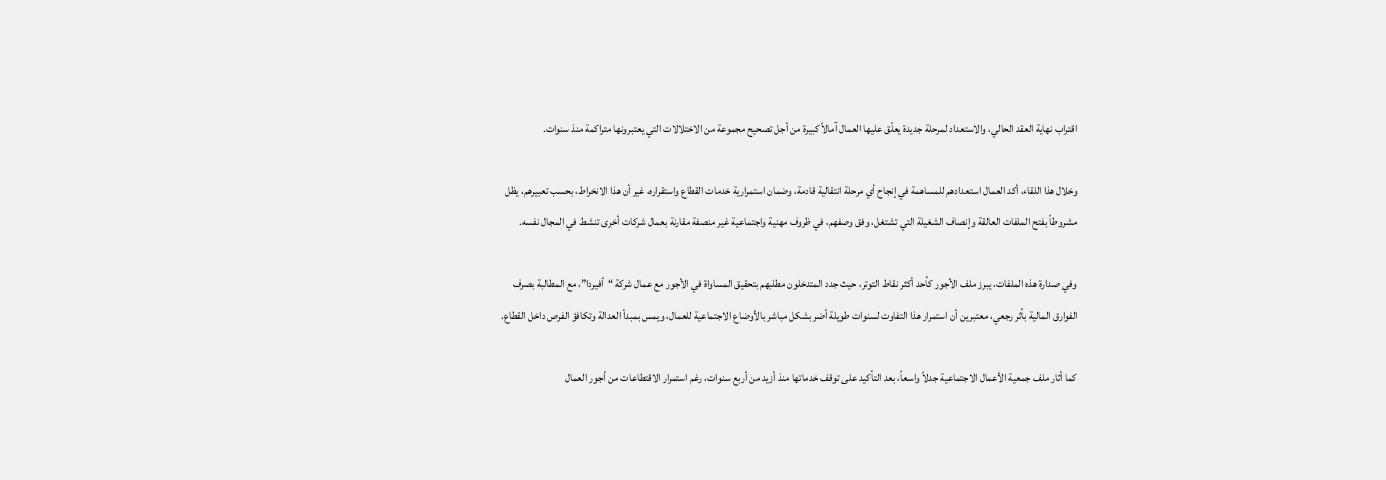اقتراب نهاية العقد الحالي، والاستعداد لمرحلة جديدة يعلّق عليها العمال آمالاً كبيرة من أجل تصحيح مجموعة من الاختلالات التي يعتبرونها متراكمة منذ سنوات.

وخلال هذا اللقاء، أكد العمال استعدادهم للمساهمة في إنجاح أي مرحلة انتقالية قادمة، وضمان استمرارية خدمات القطاع واستقراره، غير أن هذا الانخراط، بحسب تعبيرهم، يظل مشروطاً بفتح الملفات العالقة وإنصاف الشغيلة التي تشتغل، وفق وصفهم، في ظروف مهنية واجتماعية غير منصفة مقارنة بعمال شركات أخرى تنشط في المجال نفسه.

وفي صدارة هذه الملفات، يبرز ملف الأجور كأحد أكثر نقاط التوتر، حيث جدد المتدخلون مطلبهم بتحقيق المساواة في الأجور مع عمال شركة “أفيردا”، مع المطالبة بصرف الفوارق المالية بأثر رجعي، معتبرين أن استمرار هذا التفاوت لسنوات طويلة أضر بشكل مباشر بالأوضاع الاجتماعية للعمال، ويمس بمبدأ العدالة وتكافؤ الفرص داخل القطاع.

كما أثار ملف جمعية الأعمال الاجتماعية جدلاً واسعاً، بعد التأكيد على توقف خدماتها منذ أزيد من أربع سنوات، رغم استمرار الاقتطاعات من أجور العمال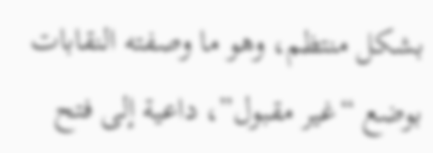بشكل منتظم، وهو ما وصفته النقابات بوضع “غير مقبول”، داعية إلى فتح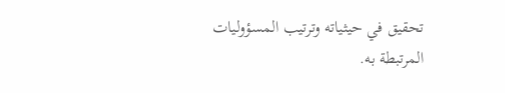تحقيق في حيثياته وترتيب المسؤوليات المرتبطة به.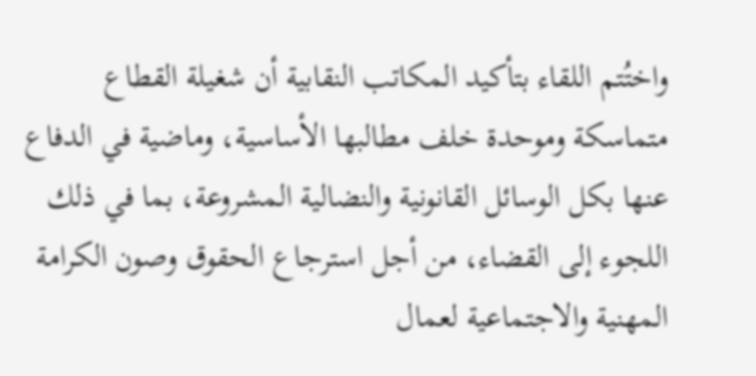واختُتم اللقاء بتأكيد المكاتب النقابية أن شغيلة القطاع متماسكة وموحدة خلف مطالبها الأساسية، وماضية في الدفاع عنها بكل الوسائل القانونية والنضالية المشروعة، بما في ذلك اللجوء إلى القضاء، من أجل استرجاع الحقوق وصون الكرامة المهنية والاجتماعية لعمال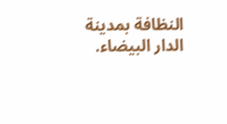النظافة بمدينة الدار البيضاء.